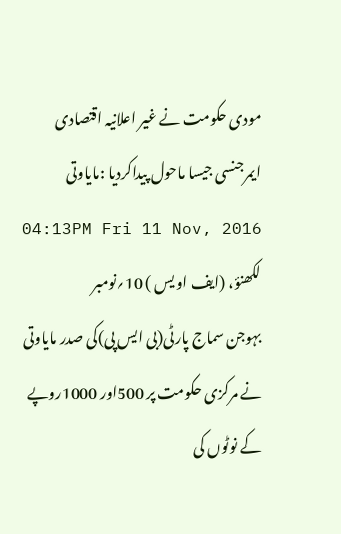مودی حکومت نے غیر اعلانیہ اقتصادی ایمرجنسی جیسا ماحول پیداکردیا :مایاوتی
04:13PM Fri 11 Nov, 2016
لکھنؤ، (ایف او یس ) 10؍نومبر
بہوجن سماج پارٹی(بی ایس پی)کی صدر مایاوتی نے مرکزی حکومت پر 500اور 1000روپے کے نوٹوں کی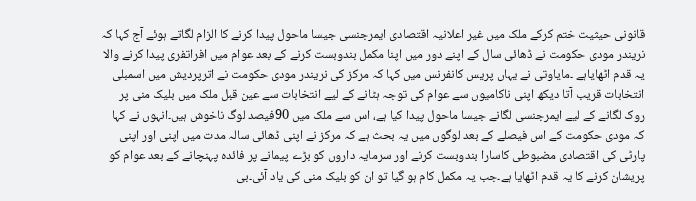قانونی حیثیت ختم کرکے ملک میں غیر اعلانیہ اقتصادی ایمرجنسی جیسا ماحول پیدا کرنے کا الزام لگاتے ہوئے آج کہا کہ نریندر مودی حکومت نے ڈھائی سال کے اپنے دور میں اپنا مکمل بندوبست کرنے کے بعد عوام میں افراتفری پیدا کرنے والا یہ قدم اٹھایاہے ۔مایاوتی نے یہاں پریس کانفرنس میں کہا کہ مرکز کی نریندر مودی حکومت نے اترپردیش میں اسمبلی انتخابات قریب آتا دیکھ اپنی ناکامیوں سے عوام کی توجہ ہٹانے کے لیے انتخابات سے عین قبل ملک میں بلیک منی پر روک لگانے کے لیے ایمرجنسی لگانے جیسا ماحول پیدا کیا ہے، اس سے ملک میں 90فیصد لوگ ناخوش ہیں۔انہوں نے کہا کہ مودی حکومت کے اس فیصلے کے بعد لوگوں میں یہ بحث ہے کہ مرکز نے اپنی ڈھائی سالہ مدت میں اپنی اور اپنی پارٹی کی اقتصادی مضبوطی کاسارا بندوبست کرنے اور سرمایہ داروں کو بڑے پیمانے پر فائدہ پہنچانے کے بعد عوام کو پریشان کرنے کا یہ قدم اٹھایا ہے۔جب یہ مکمل کام ہو گیا تو ان کو بلیک منی کی یاد آئی۔بی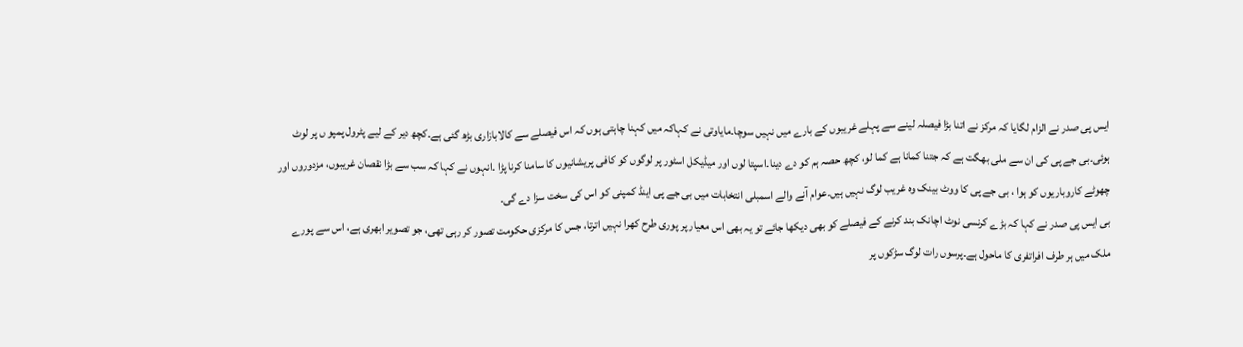ایس پی صدر نے الزام لگایا کہ مرکز نے اتنا بڑا فیصلہ لینے سے پہلے غریبوں کے بارے میں نہیں سوچا۔مایاوتی نے کہاکہ میں کہنا چاہتی ہوں کہ اس فیصلے سے کالابازاری بڑھ گئی ہے۔کچھ دیر کے لیے پٹرول پمپو ں پر لوٹ ہوئی۔بی جے پی کی ان سے ملی بھگت ہے کہ جتنا کمانا ہے کما لو، کچھ حصہ ہم کو دے دینا۔اسپتا لوں اور میڈیکل اسٹور پر لوگوں کو کافی پریشانیوں کا سامنا کرنا پڑا ۔انہوں نے کہا کہ سب سے بڑا نقصان غریبوں، مزدوروں اور چھوٹے کاروباریوں کو ہوا ، بی جے پی کا ووٹ بینک وہ غریب لوگ نہیں ہیں۔عوام آنے والے اسمبلی انتخابات میں بی جے پی اینڈ کمپنی کو اس کی سخت سزا دے گی۔
بی ایس پی صدر نے کہا کہ بڑے کرنسی نوٹ اچانک بند کرنے کے فیصلے کو بھی دیکھا جائے تو یہ بھی اس معیار پر پوری طرح کھرا نہیں اترتا، جس کا مرکزی حکومت تصور کر رہی تھی، جو تصویر ابھری ہے، اس سے پورے ملک میں ہر طرف افراتفری کا ماحول ہے۔پرسوں رات لوگ سڑکوں پر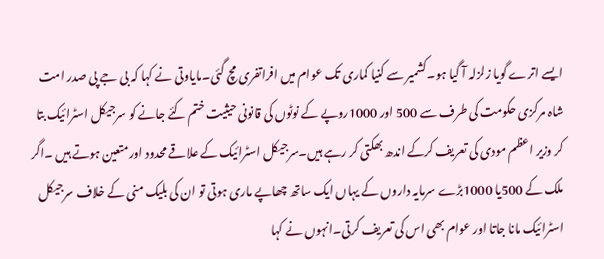ایسے اترے گویا زلزلہ آ گیا ہو۔کشمیر سے کنیا کماری تک عوام میں افراتفری مچ گئی۔مایاوتی نے کہا کہ بی جے پی صدر امت شاہ مرکزی حکومت کی طرف سے 500 اور 1000روپے کے نوٹوں کی قانونی حیثیت ختم کئے جانے کو سرجیکل اسٹرائیک بتا کر وزیر اعظم مودی کی تعریف کرکے اندھ بھکتی کر رہے ہیں۔سرجیکل اسٹرائیک کے علاقے محدود اورمتعین ہوتے ہیں ۔اگر ملک کے 500یا 1000بڑے سرمایہ داروں کے یہاں ایک ساتھ چھاپے ماری ہوتی تو ان کی بلیک منی کے خلاف سرجیکل اسٹرائیک مانا جاتا اور عوام بھی اس کی تعریف کرتی۔انہوں نے کہا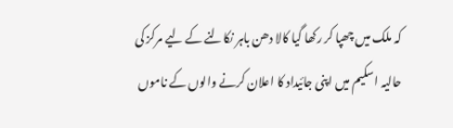کہ ملک میں چھپا کر رکھا گیا کالا دھن باہر نکالنے کے لیے مرکز کی حالیہ اسکیم میں اپنی جائیداد کا اعلان کرنے والوں کے ناموں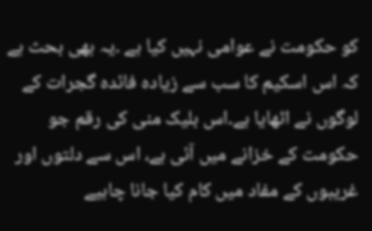کو حکومت نے عوامی نہیں کیا ہے ۔یہ بھی بحث ہے کہ اس اسکیم کا سب سے زیادہ فائدہ گجرات کے لوگوں نے اٹھایا ہے۔اس بلیک منی کی رقم جو حکومت کے خزانے میں آئی ہے، اس سے دلتوں اور غریبوں کے مفاد میں کام کیا جانا چاہیے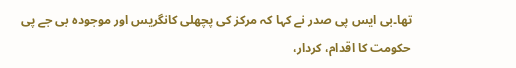تھا۔بی ایس پی صدر نے کہا کہ مرکز کی پچھلی کانگریس اور موجودہ بی جے پی حکومت کا اقدام، کردار،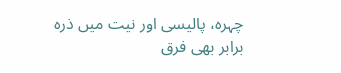چہرہ، پالیسی اور نیت میں ذرہ برابر بھی فرق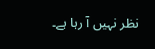نظر نہیں آ رہا ہے۔